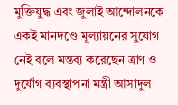মুক্তিযুদ্ধ এবং জুলাই আন্দোলনকে একই মানদণ্ডে মূল্যায়নের সুযোগ নেই বলে মন্তব্য করেছেন ত্রাণ ও দুর্যোগ ব্যবস্থাপনা মন্ত্রী আসাদুল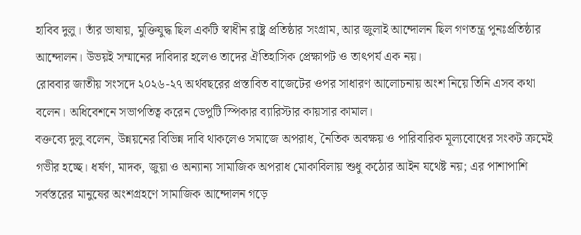হাবিব দুলু। তাঁর ভাষায়, মুক্তিযুদ্ধ ছিল একটি স্বাধীন রাষ্ট্র প্রতিষ্ঠার সংগ্রাম, আর জুলাই আন্দোলন ছিল গণতন্ত্র পুনঃপ্রতিষ্ঠার আন্দোলন। উভয়ই সম্মানের দাবিদার হলেও তাদের ঐতিহাসিক প্রেক্ষাপট ও তাৎপর্য এক নয়।
রোববার জাতীয় সংসদে ২০২৬-২৭ অর্থবছরের প্রস্তাবিত বাজেটের ওপর সাধারণ আলোচনায় অংশ নিয়ে তিনি এসব কথা বলেন। অধিবেশনে সভাপতিত্ব করেন ডেপুটি স্পিকার ব্যারিস্টার কায়সার কামাল।
বক্তব্যে দুলু বলেন, উন্নয়নের বিভিন্ন দাবি থাকলেও সমাজে অপরাধ, নৈতিক অবক্ষয় ও পারিবারিক মূল্যবোধের সংকট ক্রমেই গভীর হচ্ছে। ধর্ষণ, মাদক, জুয়া ও অন্যান্য সামাজিক অপরাধ মোকাবিলায় শুধু কঠোর আইন যথেষ্ট নয়; এর পাশাপাশি সর্বস্তরের মানুষের অংশগ্রহণে সামাজিক আন্দোলন গড়ে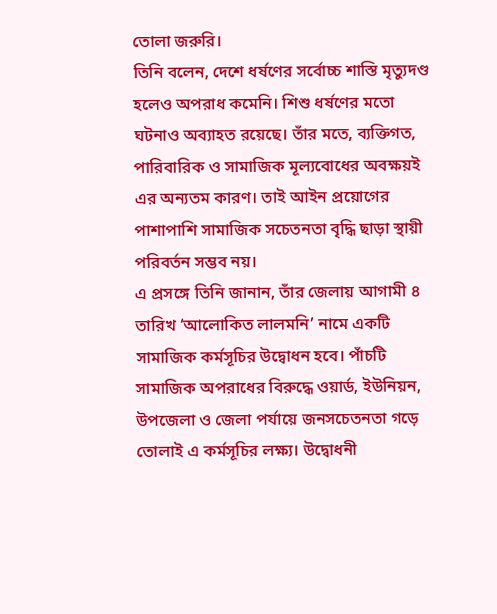তোলা জরুরি।
তিনি বলেন, দেশে ধর্ষণের সর্বোচ্চ শাস্তি মৃত্যুদণ্ড হলেও অপরাধ কমেনি। শিশু ধর্ষণের মতো ঘটনাও অব্যাহত রয়েছে। তাঁর মতে, ব্যক্তিগত, পারিবারিক ও সামাজিক মূল্যবোধের অবক্ষয়ই এর অন্যতম কারণ। তাই আইন প্রয়োগের পাশাপাশি সামাজিক সচেতনতা বৃদ্ধি ছাড়া স্থায়ী পরিবর্তন সম্ভব নয়।
এ প্রসঙ্গে তিনি জানান, তাঁর জেলায় আগামী ৪ তারিখ ‘আলোকিত লালমনি’ নামে একটি সামাজিক কর্মসূচির উদ্বোধন হবে। পাঁচটি সামাজিক অপরাধের বিরুদ্ধে ওয়ার্ড, ইউনিয়ন, উপজেলা ও জেলা পর্যায়ে জনসচেতনতা গড়ে তোলাই এ কর্মসূচির লক্ষ্য। উদ্বোধনী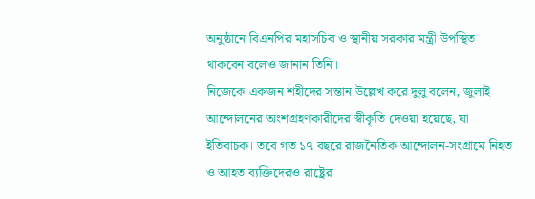অনুষ্ঠানে বিএনপির মহাসচিব ও স্থানীয় সরকার মন্ত্রী উপস্থিত থাকবেন বলেও জানান তিনি।
নিজেকে একজন শহীদের সন্তান উল্লেখ করে দুলু বলেন, জুলাই আন্দোলনের অংশগ্রহণকারীদের স্বীকৃতি দেওয়া হয়েছে, যা ইতিবাচক। তবে গত ১৭ বছরে রাজনৈতিক আন্দোলন-সংগ্রামে নিহত ও আহত ব্যক্তিদেরও রাষ্ট্রের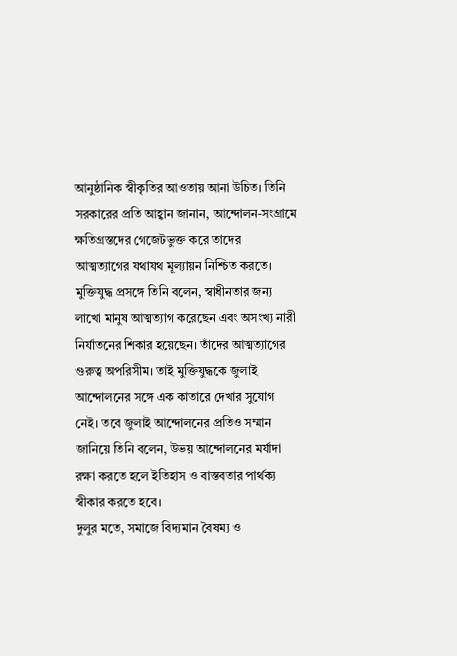আনুষ্ঠানিক স্বীকৃতির আওতায় আনা উচিত। তিনি সরকারের প্রতি আহ্বান জানান, আন্দোলন-সংগ্রামে ক্ষতিগ্রস্তদের গেজেটভুক্ত করে তাদের আত্মত্যাগের যথাযথ মূল্যায়ন নিশ্চিত করতে।
মুক্তিযুদ্ধ প্রসঙ্গে তিনি বলেন, স্বাধীনতার জন্য লাখো মানুষ আত্মত্যাগ করেছেন এবং অসংখ্য নারী নির্যাতনের শিকার হয়েছেন। তাঁদের আত্মত্যাগের গুরুত্ব অপরিসীম। তাই মুক্তিযুদ্ধকে জুলাই আন্দোলনের সঙ্গে এক কাতারে দেখার সুযোগ নেই। তবে জুলাই আন্দোলনের প্রতিও সম্মান জানিয়ে তিনি বলেন, উভয় আন্দোলনের মর্যাদা রক্ষা করতে হলে ইতিহাস ও বাস্তবতার পার্থক্য স্বীকার করতে হবে।
দুলুর মতে, সমাজে বিদ্যমান বৈষম্য ও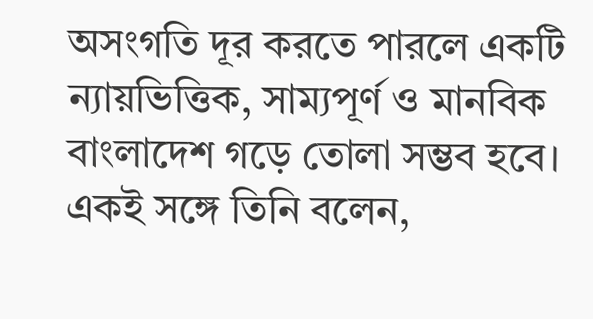অসংগতি দূর করতে পারলে একটি ন্যায়ভিত্তিক, সাম্যপূর্ণ ও মানবিক বাংলাদেশ গড়ে তোলা সম্ভব হবে। একই সঙ্গে তিনি বলেন,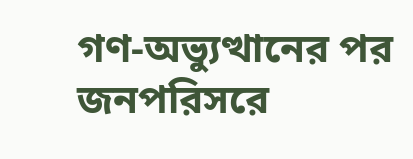গণ-অভ্যুত্থানের পর জনপরিসরে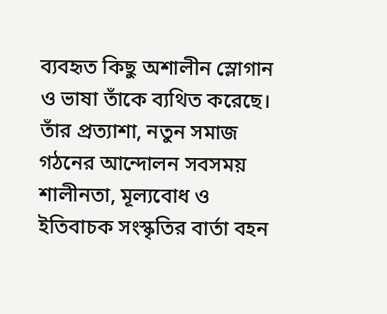ব্যবহৃত কিছু অশালীন স্লোগান ও ভাষা তাঁকে ব্যথিত করেছে। তাঁর প্রত্যাশা, নতুন সমাজ গঠনের আন্দোলন সবসময় শালীনতা, মূল্যবোধ ও ইতিবাচক সংস্কৃতির বার্তা বহন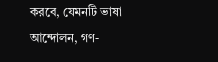করবে, যেমনটি ভাষা আন্দোলন, গণ-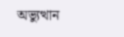অভ্যুত্থান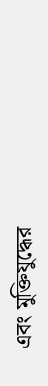এবং মুক্তিযুদ্ধের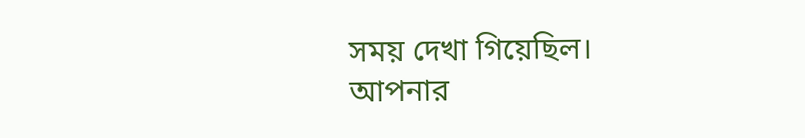সময় দেখা গিয়েছিল।
আপনার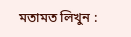মতামত লিখুন :